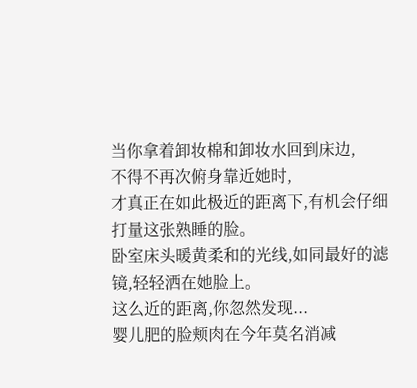当你拿着卸妆棉和卸妆水回到床边,
不得不再次俯身靠近她时,
才真正在如此极近的距离下,有机会仔细打量这张熟睡的脸。
卧室床头暖黄柔和的光线,如同最好的滤镜,轻轻洒在她脸上。
这么近的距离,你忽然发现...
婴儿肥的脸颊肉在今年莫名消减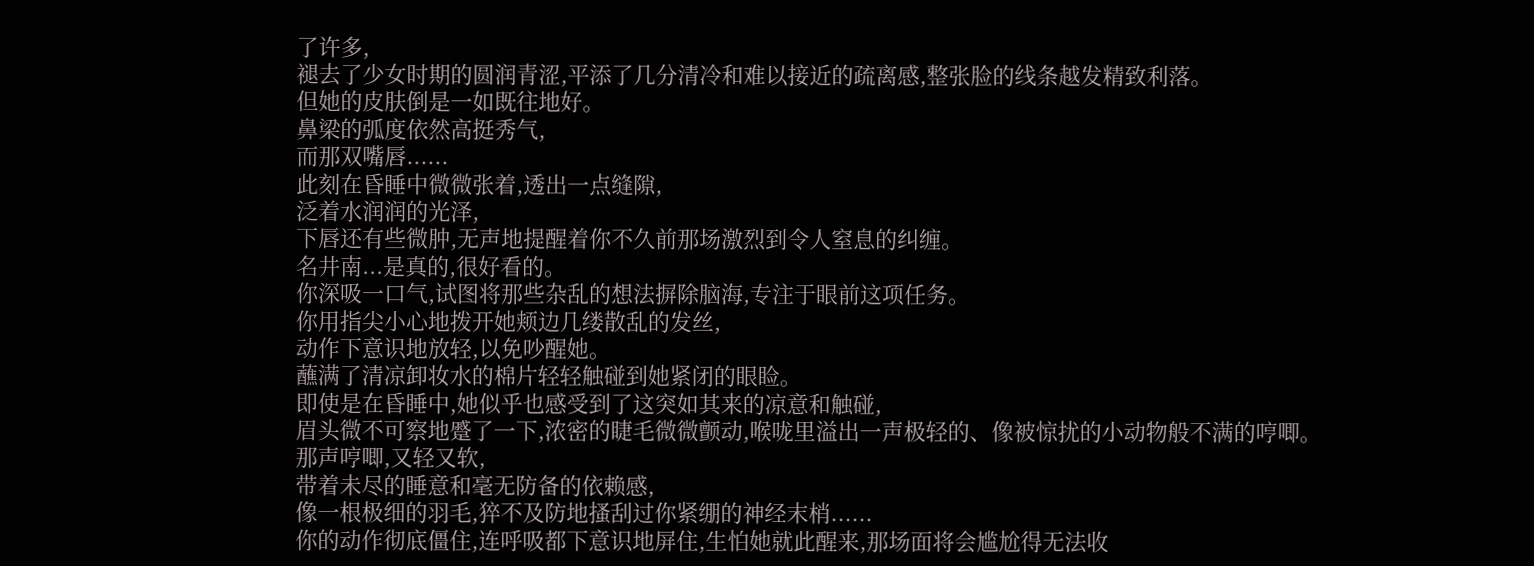了许多,
褪去了少女时期的圆润青涩,平添了几分清冷和难以接近的疏离感,整张脸的线条越发精致利落。
但她的皮肤倒是一如既往地好。
鼻梁的弧度依然高挺秀气,
而那双嘴唇......
此刻在昏睡中微微张着,透出一点缝隙,
泛着水润润的光泽,
下唇还有些微肿,无声地提醒着你不久前那场激烈到令人窒息的纠缠。
名井南...是真的,很好看的。
你深吸一口气,试图将那些杂乱的想法摒除脑海,专注于眼前这项任务。
你用指尖小心地拨开她颊边几缕散乱的发丝,
动作下意识地放轻,以免吵醒她。
蘸满了清凉卸妆水的棉片轻轻触碰到她紧闭的眼睑。
即使是在昏睡中,她似乎也感受到了这突如其来的凉意和触碰,
眉头微不可察地蹙了一下,浓密的睫毛微微颤动,喉咙里溢出一声极轻的、像被惊扰的小动物般不满的哼唧。
那声哼唧,又轻又软,
带着未尽的睡意和毫无防备的依赖感,
像一根极细的羽毛,猝不及防地搔刮过你紧绷的神经末梢......
你的动作彻底僵住,连呼吸都下意识地屏住,生怕她就此醒来,那场面将会尴尬得无法收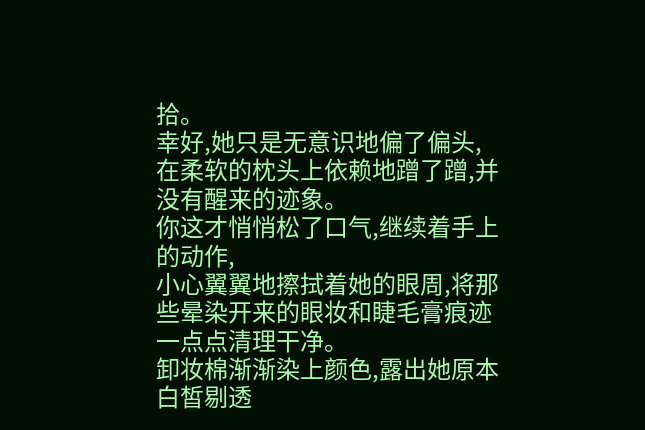拾。
幸好,她只是无意识地偏了偏头,在柔软的枕头上依赖地蹭了蹭,并没有醒来的迹象。
你这才悄悄松了口气,继续着手上的动作,
小心翼翼地擦拭着她的眼周,将那些晕染开来的眼妆和睫毛膏痕迹一点点清理干净。
卸妆棉渐渐染上颜色,露出她原本白皙剔透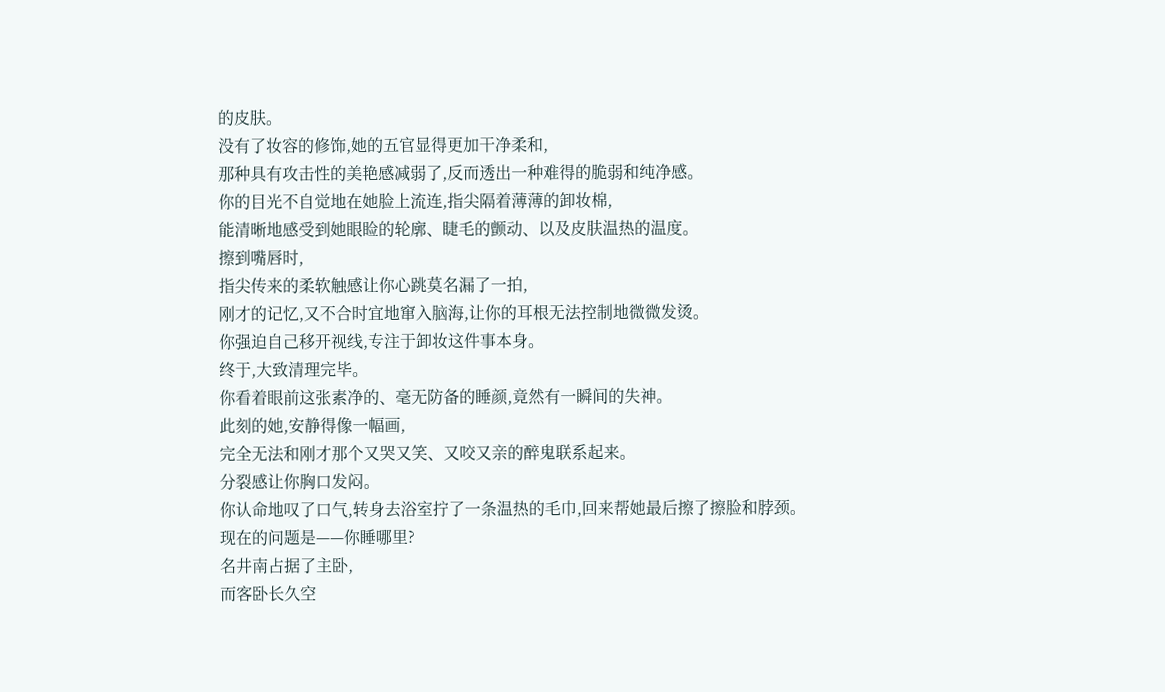的皮肤。
没有了妆容的修饰,她的五官显得更加干净柔和,
那种具有攻击性的美艳感减弱了,反而透出一种难得的脆弱和纯净感。
你的目光不自觉地在她脸上流连,指尖隔着薄薄的卸妆棉,
能清晰地感受到她眼睑的轮廓、睫毛的颤动、以及皮肤温热的温度。
擦到嘴唇时,
指尖传来的柔软触感让你心跳莫名漏了一拍,
刚才的记忆,又不合时宜地窜入脑海,让你的耳根无法控制地微微发烫。
你强迫自己移开视线,专注于卸妆这件事本身。
终于,大致清理完毕。
你看着眼前这张素净的、毫无防备的睡颜,竟然有一瞬间的失神。
此刻的她,安静得像一幅画,
完全无法和刚才那个又哭又笑、又咬又亲的醉鬼联系起来。
分裂感让你胸口发闷。
你认命地叹了口气,转身去浴室拧了一条温热的毛巾,回来帮她最后擦了擦脸和脖颈。
现在的问题是——你睡哪里?
名井南占据了主卧,
而客卧长久空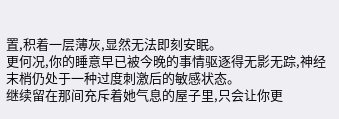置,积着一层薄灰,显然无法即刻安眠。
更何况,你的睡意早已被今晚的事情驱逐得无影无踪,神经末梢仍处于一种过度刺激后的敏感状态。
继续留在那间充斥着她气息的屋子里,只会让你更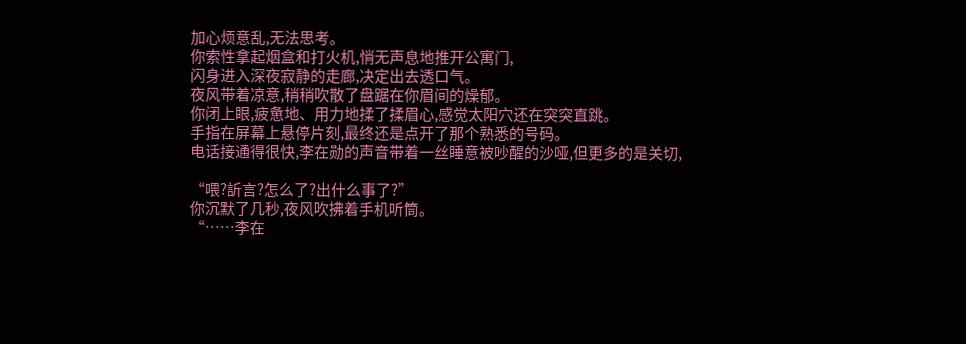加心烦意乱,无法思考。
你索性拿起烟盒和打火机,悄无声息地推开公寓门,
闪身进入深夜寂静的走廊,决定出去透口气。
夜风带着凉意,稍稍吹散了盘踞在你眉间的燥郁。
你闭上眼,疲惫地、用力地揉了揉眉心,感觉太阳穴还在突突直跳。
手指在屏幕上悬停片刻,最终还是点开了那个熟悉的号码。
电话接通得很快,李在勋的声音带着一丝睡意被吵醒的沙哑,但更多的是关切,

“喂?訢言?怎么了?出什么事了?”
你沉默了几秒,夜风吹拂着手机听筒。
“……李在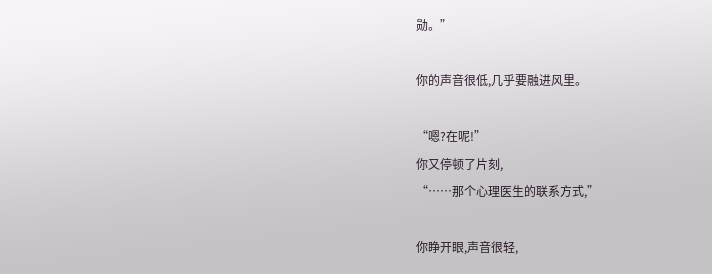勋。”

你的声音很低,几乎要融进风里。

“嗯?在呢!”
你又停顿了片刻,
“……那个心理医生的联系方式,”

你睁开眼,声音很轻,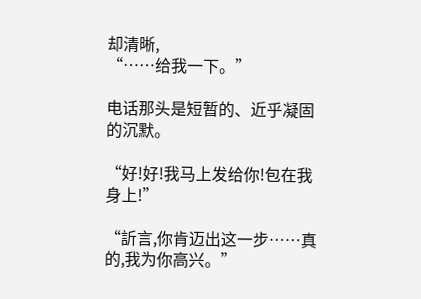却清晰,
“……给我一下。”

电话那头是短暂的、近乎凝固的沉默。

“好!好!我马上发给你!包在我身上!”

“訢言,你肯迈出这一步……真的,我为你高兴。”